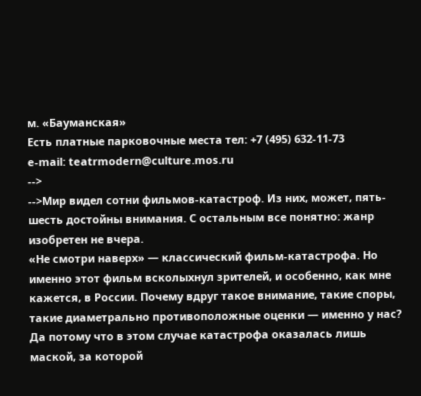м. «Бауманская»
Есть платные парковочные места тел: +7 (495) 632-11-73
e-mail: teatrmodern@culture.mos.ru
-->
-->Мир видел сотни фильмов-катастроф. Из них, может, пять-шесть достойны внимания. С остальным все понятно: жанр изобретен не вчера.
«Не смотри наверх» — классический фильм-катастрофа. Но именно этот фильм всколыхнул зрителей, и особенно, как мне кажется, в России. Почему вдруг такое внимание, такие споры, такие диаметрально противоположные оценки — именно у нас? Да потому что в этом случае катастрофа оказалась лишь маской, за которой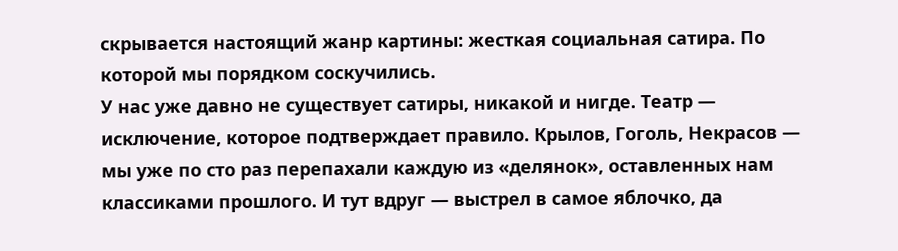скрывается настоящий жанр картины: жесткая социальная сатира. По которой мы порядком соскучились.
У нас уже давно не существует сатиры, никакой и нигде. Театр — исключение, которое подтверждает правило. Крылов, Гоголь, Некрасов — мы уже по сто раз перепахали каждую из «делянок», оставленных нам классиками прошлого. И тут вдруг — выстрел в самое яблочко, да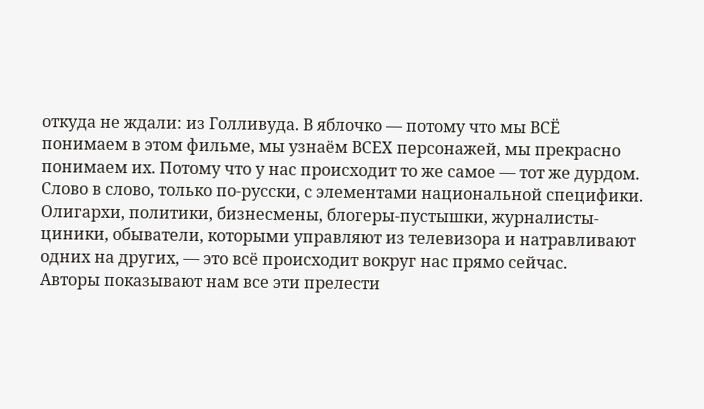откуда не ждали: из Голливуда. В яблочко — потому что мы ВСЁ понимаем в этом фильме, мы узнаём ВСЕХ персонажей, мы прекрасно понимаем их. Потому что у нас происходит то же самое — тот же дурдом. Слово в слово, только по-русски, с элементами национальной специфики. Олигархи, политики, бизнесмены, блогеры-пустышки, журналисты-циники, обыватели, которыми управляют из телевизора и натравливают одних на других, — это всё происходит вокруг нас прямо сейчас.
Авторы показывают нам все эти прелести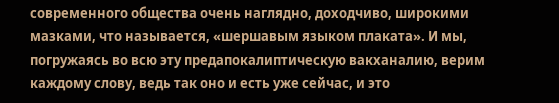современного общества очень наглядно, доходчиво, широкими мазками, что называется, «шершавым языком плаката». И мы, погружаясь во всю эту предапокалиптическую вакханалию, верим каждому слову, ведь так оно и есть уже сейчас, и это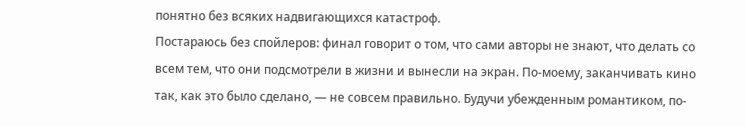понятно без всяких надвигающихся катастроф.
Постараюсь без спойлеров: финал говорит о том, что сами авторы не знают, что делать со всем тем, что они подсмотрели в жизни и вынесли на экран. По-моему, заканчивать кино так, как это было сделано, — не совсем правильно. Будучи убежденным романтиком, по-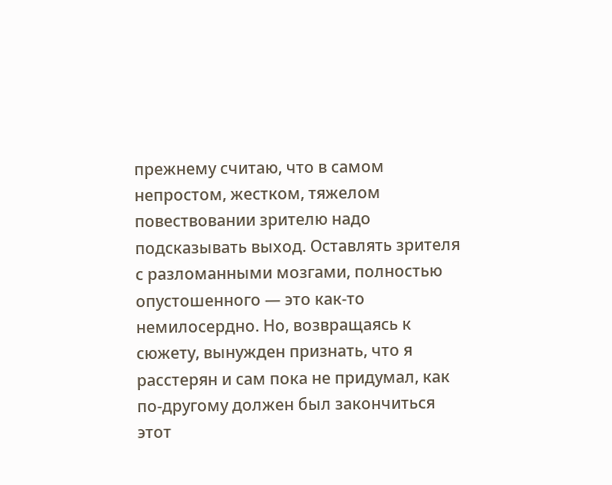прежнему считаю, что в самом непростом, жестком, тяжелом повествовании зрителю надо подсказывать выход. Оставлять зрителя с разломанными мозгами, полностью опустошенного — это как-то немилосердно. Но, возвращаясь к сюжету, вынужден признать, что я расстерян и сам пока не придумал, как по-другому должен был закончиться этот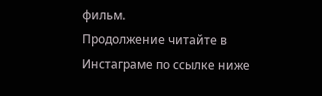фильм.
Продолжение читайте в Инстаграме по ссылке ниже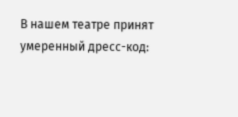В нашем театре принят умеренный дресс-код: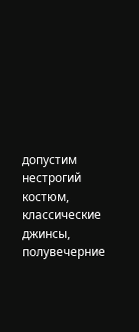допустим нестрогий костюм, классические джинсы, полувечерние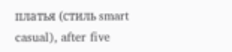платья (стиль smart casual), after five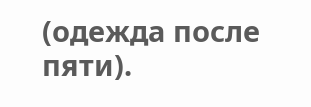(одежда после пяти).